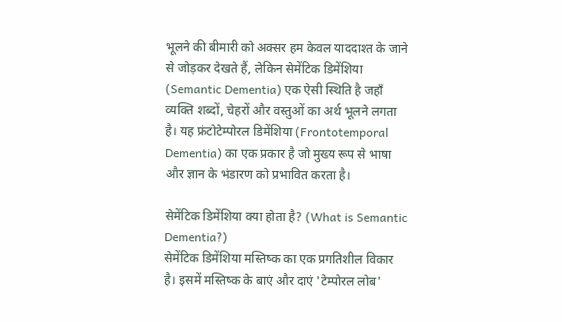भूलने की बीमारी को अक्सर हम केवल याददाश्त के जाने से जोड़कर देखते हैं, लेकिन सेमेंटिक डिमेंशिया (Semantic Dementia) एक ऐसी स्थिति है जहाँ व्यक्ति शब्दों, चेहरों और वस्तुओं का अर्थ भूलने लगता है। यह फ्रंटोटेम्पोरल डिमेंशिया (Frontotemporal Dementia) का एक प्रकार है जो मुख्य रूप से भाषा और ज्ञान के भंडारण को प्रभावित करता है।

सेमेंटिक डिमेंशिया क्या होता है? (What is Semantic Dementia?)
सेमेंटिक डिमेंशिया मस्तिष्क का एक प्रगतिशील विकार है। इसमें मस्तिष्क के बाएं और दाएं 'टेम्पोरल लोब'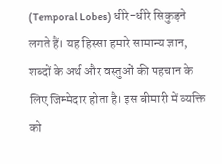(Temporal Lobes) धीरे-धीरे सिकुड़ने लगते हैं। यह हिस्सा हमारे सामान्य ज्ञान, शब्दों के अर्थ और वस्तुओं की पहचान के लिए जिम्मेदार होता है। इस बीमारी में व्यक्ति को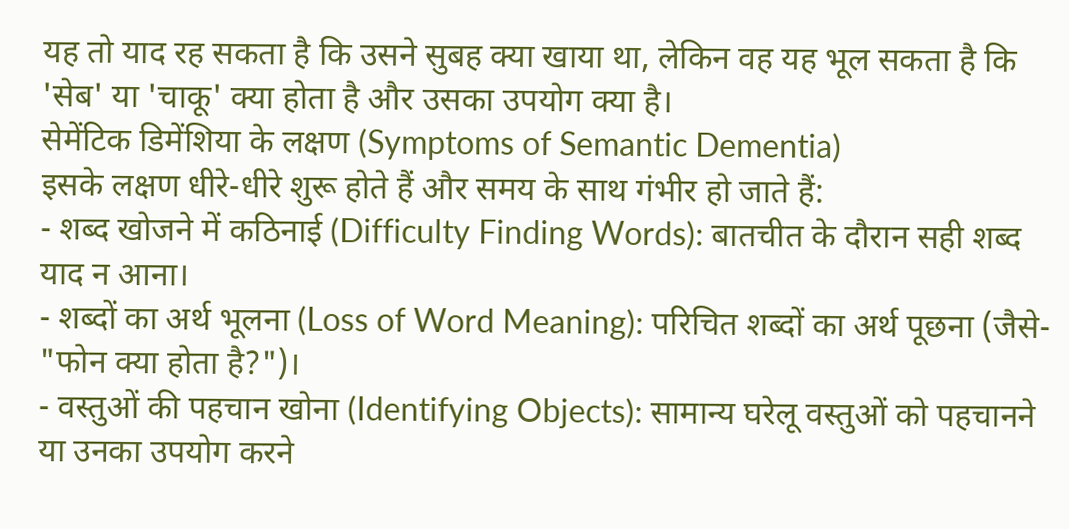यह तो याद रह सकता है कि उसने सुबह क्या खाया था, लेकिन वह यह भूल सकता है कि 'सेब' या 'चाकू' क्या होता है और उसका उपयोग क्या है।
सेमेंटिक डिमेंशिया के लक्षण (Symptoms of Semantic Dementia)
इसके लक्षण धीरे-धीरे शुरू होते हैं और समय के साथ गंभीर हो जाते हैं:
- शब्द खोजने में कठिनाई (Difficulty Finding Words): बातचीत के दौरान सही शब्द याद न आना।
- शब्दों का अर्थ भूलना (Loss of Word Meaning): परिचित शब्दों का अर्थ पूछना (जैसे- "फोन क्या होता है?")।
- वस्तुओं की पहचान खोना (Identifying Objects): सामान्य घरेलू वस्तुओं को पहचानने या उनका उपयोग करने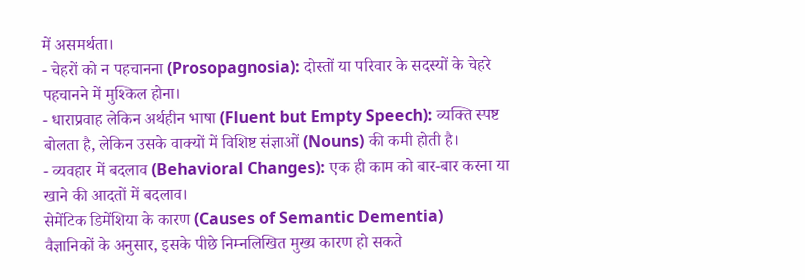में असमर्थता।
- चेहरों को न पहचानना (Prosopagnosia): दोस्तों या परिवार के सदस्यों के चेहरे पहचानने में मुश्किल होना।
- धाराप्रवाह लेकिन अर्थहीन भाषा (Fluent but Empty Speech): व्यक्ति स्पष्ट बोलता है, लेकिन उसके वाक्यों में विशिष्ट संज्ञाओं (Nouns) की कमी होती है।
- व्यवहार में बदलाव (Behavioral Changes): एक ही काम को बार-बार करना या खाने की आदतों में बदलाव।
सेमेंटिक डिमेंशिया के कारण (Causes of Semantic Dementia)
वैज्ञानिकों के अनुसार, इसके पीछे निम्नलिखित मुख्य कारण हो सकते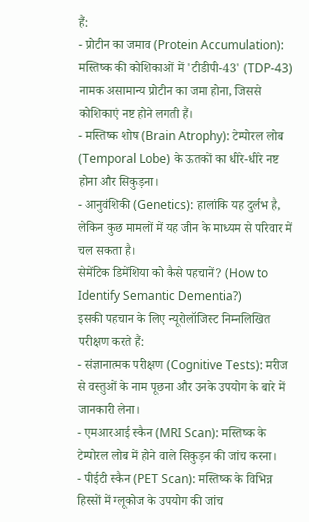हैं:
- प्रोटीन का जमाव (Protein Accumulation): मस्तिष्क की कोशिकाओं में 'टीडीपी-43' (TDP-43) नामक असामान्य प्रोटीन का जमा होना, जिससे कोशिकाएं नष्ट होने लगती हैं।
- मस्तिष्क शोष (Brain Atrophy): टेम्पोरल लोब (Temporal Lobe) के ऊतकों का धीरे-धीरे नष्ट होना और सिकुड़ना।
- आनुवंशिकी (Genetics): हालांकि यह दुर्लभ है, लेकिन कुछ मामलों में यह जीन के माध्यम से परिवार में चल सकता है।
सेमेंटिक डिमेंशिया को कैसे पहचानें? (How to Identify Semantic Dementia?)
इसकी पहचान के लिए न्यूरोलॉजिस्ट निम्नलिखित परीक्षण करते हैं:
- संज्ञानात्मक परीक्षण (Cognitive Tests): मरीज से वस्तुओं के नाम पूछना और उनके उपयोग के बारे में जानकारी लेना।
- एमआरआई स्कैन (MRI Scan): मस्तिष्क के टेम्पोरल लोब में होने वाले सिकुड़न की जांच करना।
- पीईटी स्कैन (PET Scan): मस्तिष्क के विभिन्न हिस्सों में ग्लूकोज के उपयोग की जांच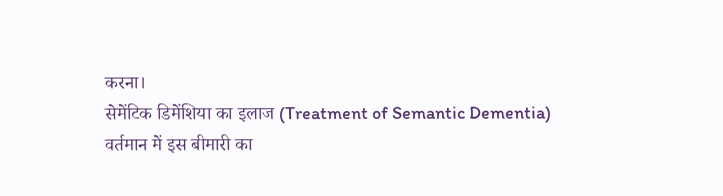करना।
सेमेंटिक डिमेंशिया का इलाज (Treatment of Semantic Dementia)
वर्तमान में इस बीमारी का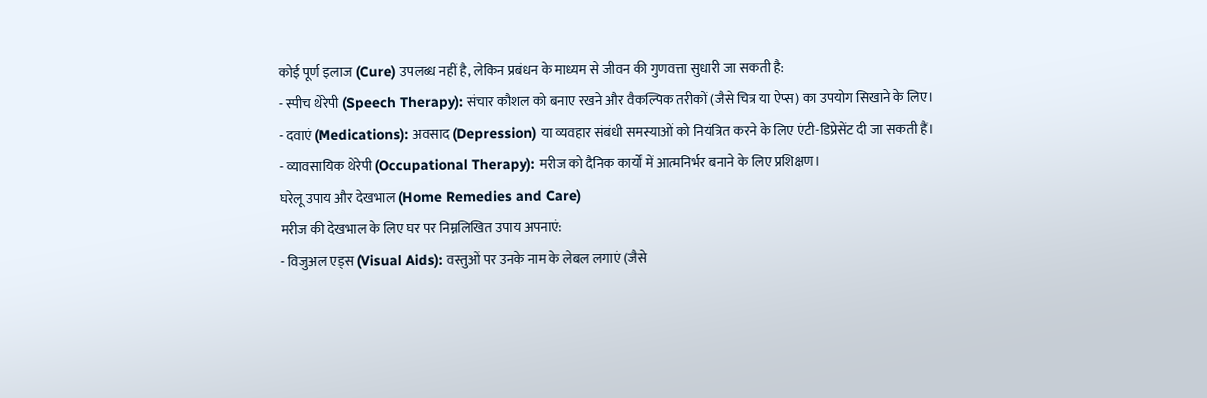कोई पूर्ण इलाज (Cure) उपलब्ध नहीं है, लेकिन प्रबंधन के माध्यम से जीवन की गुणवत्ता सुधारी जा सकती है:
- स्पीच थेरेपी (Speech Therapy): संचार कौशल को बनाए रखने और वैकल्पिक तरीकों (जैसे चित्र या ऐप्स) का उपयोग सिखाने के लिए।
- दवाएं (Medications): अवसाद (Depression) या व्यवहार संबंधी समस्याओं को नियंत्रित करने के लिए एंटी-डिप्रेसेंट दी जा सकती हैं।
- व्यावसायिक थेरेपी (Occupational Therapy): मरीज को दैनिक कार्यों में आत्मनिर्भर बनाने के लिए प्रशिक्षण।
घरेलू उपाय और देखभाल (Home Remedies and Care)
मरीज की देखभाल के लिए घर पर निम्नलिखित उपाय अपनाएं:
- विजुअल एड्स (Visual Aids): वस्तुओं पर उनके नाम के लेबल लगाएं (जैसे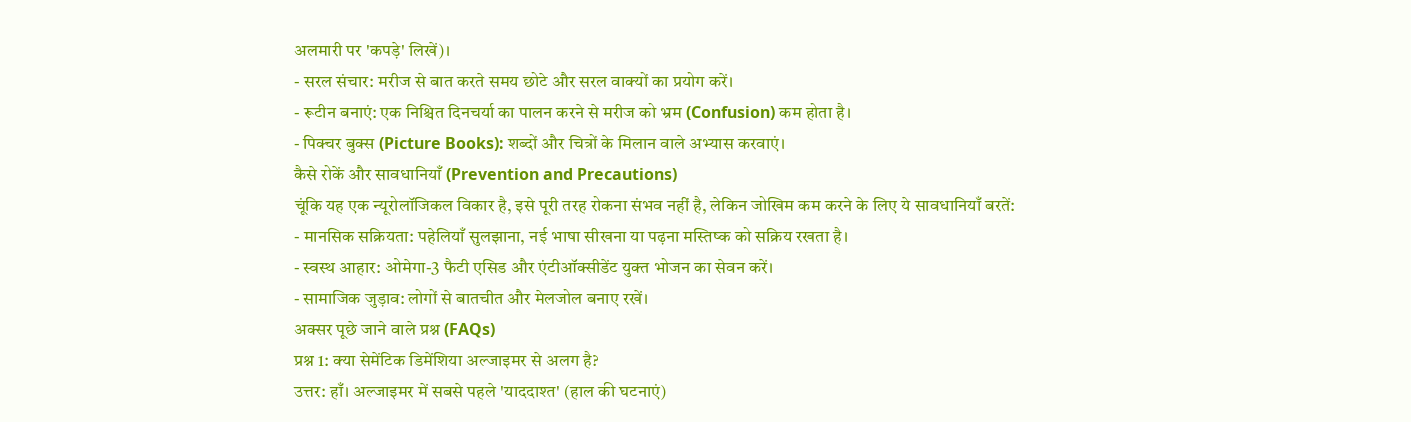अलमारी पर 'कपड़े' लिखें)।
- सरल संचार: मरीज से बात करते समय छोटे और सरल वाक्यों का प्रयोग करें।
- रूटीन बनाएं: एक निश्चित दिनचर्या का पालन करने से मरीज को भ्रम (Confusion) कम होता है।
- पिक्चर बुक्स (Picture Books): शब्दों और चित्रों के मिलान वाले अभ्यास करवाएं।
कैसे रोकें और सावधानियाँ (Prevention and Precautions)
चूंकि यह एक न्यूरोलॉजिकल विकार है, इसे पूरी तरह रोकना संभव नहीं है, लेकिन जोखिम कम करने के लिए ये सावधानियाँ बरतें:
- मानसिक सक्रियता: पहेलियाँ सुलझाना, नई भाषा सीखना या पढ़ना मस्तिष्क को सक्रिय रखता है।
- स्वस्थ आहार: ओमेगा-3 फैटी एसिड और एंटीऑक्सीडेंट युक्त भोजन का सेवन करें।
- सामाजिक जुड़ाव: लोगों से बातचीत और मेलजोल बनाए रखें।
अक्सर पूछे जाने वाले प्रश्न (FAQs)
प्रश्न 1: क्या सेमेंटिक डिमेंशिया अल्जाइमर से अलग है?
उत्तर: हाँ। अल्जाइमर में सबसे पहले 'याददाश्त' (हाल की घटनाएं)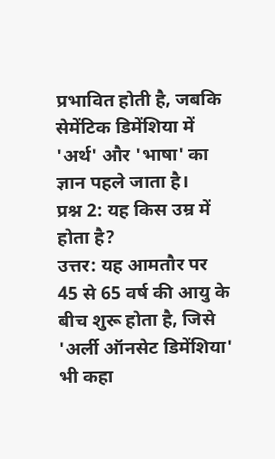प्रभावित होती है, जबकि सेमेंटिक डिमेंशिया में 'अर्थ' और 'भाषा' का ज्ञान पहले जाता है।
प्रश्न 2: यह किस उम्र में होता है?
उत्तर: यह आमतौर पर 45 से 65 वर्ष की आयु के बीच शुरू होता है, जिसे 'अर्ली ऑनसेट डिमेंशिया' भी कहा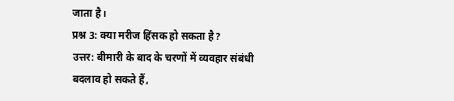जाता है।
प्रश्न 3: क्या मरीज हिंसक हो सकता है?
उत्तर: बीमारी के बाद के चरणों में व्यवहार संबंधी बदलाव हो सकते हैं,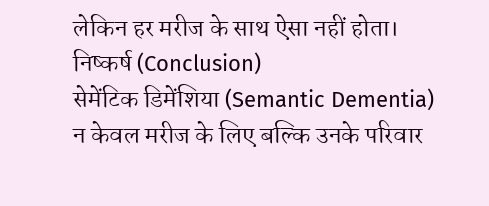लेकिन हर मरीज के साथ ऐसा नहीं होता।
निष्कर्ष (Conclusion)
सेमेंटिक डिमेंशिया (Semantic Dementia) न केवल मरीज के लिए बल्कि उनके परिवार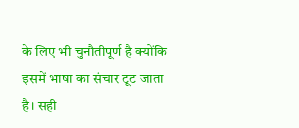के लिए भी चुनौतीपूर्ण है क्योंकि इसमें भाषा का संचार टूट जाता है। सही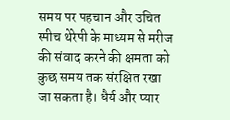समय पर पहचान और उचित स्पीच थेरेपी के माध्यम से मरीज की संवाद करने की क्षमता को कुछ समय तक संरक्षित रखा जा सकता है। धैर्य और प्यार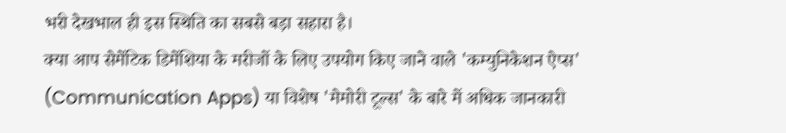भरी देखभाल ही इस स्थिति का सबसे बड़ा सहारा है।
क्या आप सेमेंटिक डिमेंशिया के मरीजों के लिए उपयोग किए जाने वाले 'कम्युनिकेशन ऐप्स' (Communication Apps) या विशेष 'मेमोरी टूल्स' के बारे में अधिक जानकारी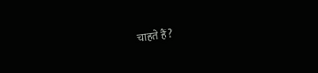चाहते हैं?